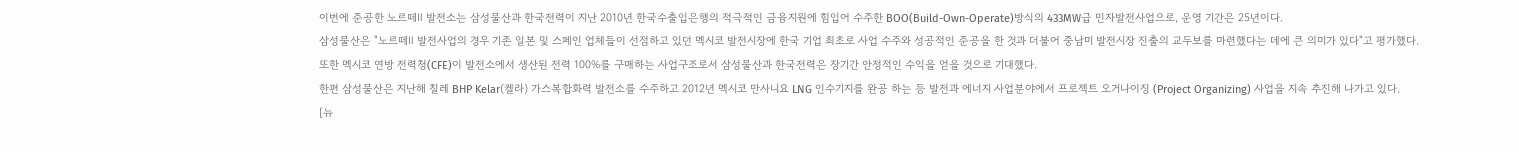이번에 준공한 노르떼Ⅱ 발전소는 삼성물산과 한국전력이 지난 2010년 한국수출입은행의 적극적인 금융지원에 힘입어 수주한 BOO(Build-Own-Operate)방식의 433MW급 민자발전사업으로, 운영 기간은 25년이다.
삼성물산은 "노르떼Ⅱ 발전사업의 경우 기존 일본 및 스페인 업체들이 선점하고 있던 멕시코 발전시장에 한국 기업 최초로 사업 수주와 성공적인 준공을 한 것과 더불어 중남미 발전시장 진출의 교두보를 마련했다는 데에 큰 의미가 있다"고 평가했다.
또한 멕시코 연방 전력청(CFE)이 발전소에서 생산된 전력 100%를 구매하는 사업구조로서 삼성물산과 한국전력은 장기간 안정적인 수익을 얻을 것으로 기대했다.
한편 삼성물산은 지난해 칠레 BHP Kelar(켈라) 가스복합화력 발전소를 수주하고 2012년 멕시코 만사니요 LNG 인수기지를 완공 하는 등 발전과 에너지 사업분야에서 프로젝트 오거나이징 (Project Organizing) 사업을 지속 추진해 나가고 있다.
[뉴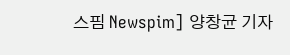스핌 Newspim] 양창균 기자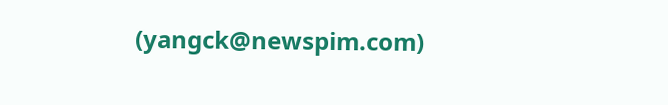(yangck@newspim.com)